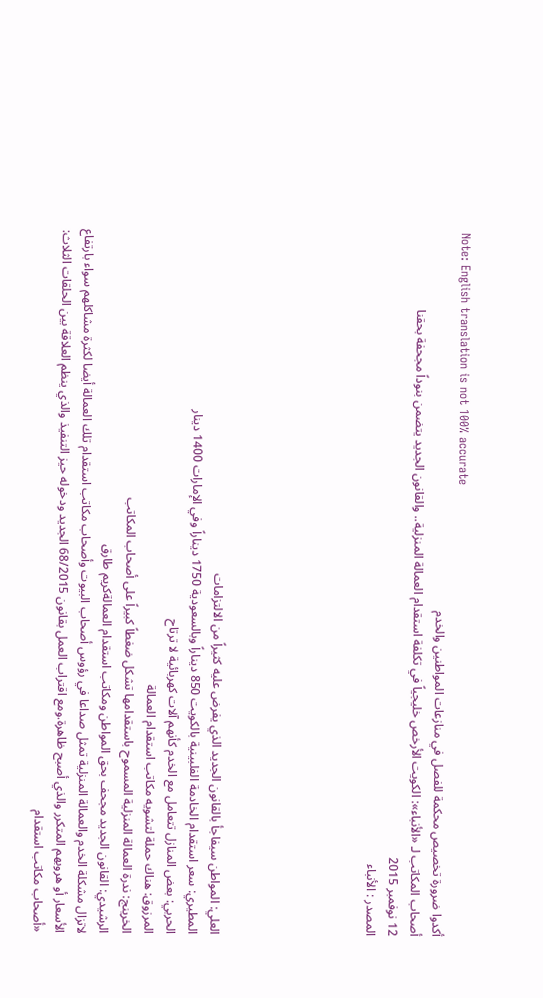Note: English translation is not 100% accurate
أكدوا ضرورة تخصيص محكمة للفصل في منازعات المواطنين والخدم
أصحاب المكاتب لـ «الأنباء»: الكويت الأرخص خليجياً في تكلفة استقدام العمالة المنزلية.. والقانون الجديد يتضمن بنوداً مجحفة بحقنا
12 نوفمبر 2015
المصدر : الأنباء






العلي: المواطن سيفاجأ بالقانون الجديد الذي يفرض عليه كثيراً من الالتزامات
المطيري: سعر استقدام الخادمة الفلبينية بالكويت 850 ديناراً وبالسعودية 1750 ديناراً وفي الإمارات 1400 دينار
الحربي: بعض المنازل تتعامل مع الخدم كأنهم آلات كهربائية لا ترتاح
المرزوق: هناك حملة لتشويه مكاتب استقدام العمالة
الخرينج: ندرة العمالة المنزلية المسموح باستقدامها تشكل ضغطاً كبيراً على أصحاب المكاتب
الرشيدي: القانون الجديد مجحف بحق المواطن ومكاتب استقدام العمالةكريم طارق
لاتزال مشكلة الخدم والعمالة المنزلية تمثل صداعا في رؤوس أصحاب البيوت وأصحاب مكاتب استقدام تلك العمالة أيضا لكثرة مشاكلهم سواء بارتفاع الأسعار أو هروبهم المتكرر والذي أصبح ظاهرة.ومع اقتراب العمل بقانون 68/2015 الجديد ودخوله حيز التنفيذ والذي ينظم العلاقة بين الحلقات الثلاث: «أصحاب مكاتب استقدام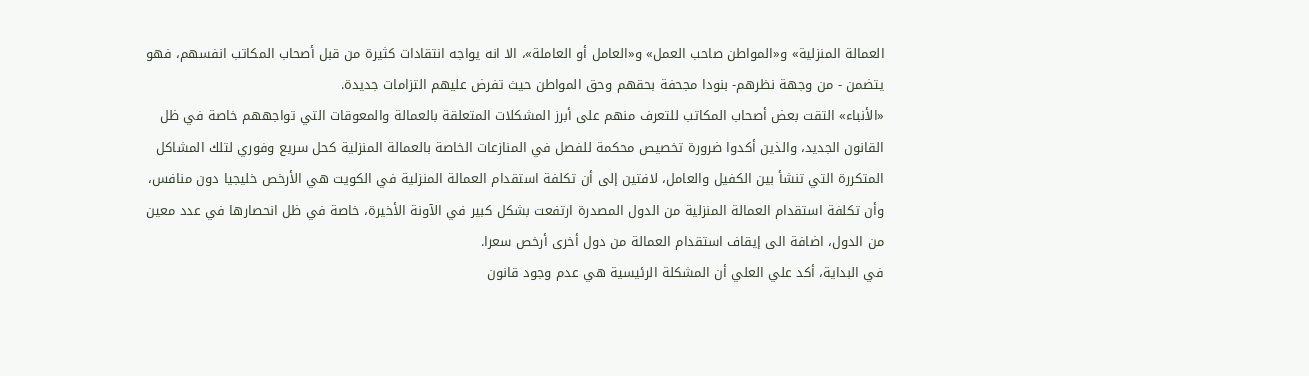العمالة المنزلية» و«المواطن صاحب العمل» و«العامل أو العاملة»، الا انه يواجه انتقادات كثيرة من قبل أصحاب المكاتب انفسهم، فهو يتضمن - من وجهة نظرهم- بنودا مجحفة بحقهم وحق المواطن حيث تفرض عليهم التزامات جديدة.
«الأنباء» التقت بعض أصحاب المكاتب للتعرف منهم على أبرز المشكلات المتعلقة بالعمالة والمعوقات التي تواجههم خاصة في ظل القانون الجديد، والذين أكدوا ضرورة تخصيص محكمة للفصل في المنازعات الخاصة بالعمالة المنزلية كحل سريع وفوري لتلك المشاكل المتكررة التي تنشأ بين الكفيل والعامل، لافتين إلى أن تكلفة استقدام العمالة المنزلية في الكويت هي الأرخص خليجيا دون منافس، وأن تكلفة استقدام العمالة المنزلية من الدول المصدرة ارتفعت بشكل كبير في الآونة الأخيرة، خاصة في ظل انحصارها في عدد معين من الدول، اضافة الى إيقاف استقدام العمالة من دول أخرى أرخص سعرا.
في البداية، أكد علي العلي أن المشكلة الرئيسية هي عدم وجود قانون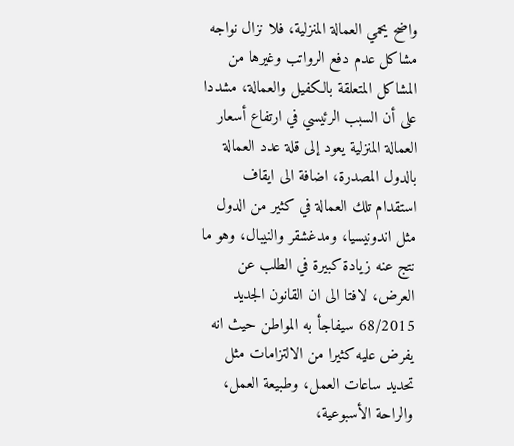واضح يحمي العمالة المنزلية، فلا نزال نواجه مشاكل عدم دفع الرواتب وغيرها من المشاكل المتعلقة بالكفيل والعمالة، مشددا على أن السبب الرئيسي في ارتفاع أسعار العمالة المنزلية يعود إلى قلة عدد العمالة بالدول المصدرة، اضافة الى ايقاف استقدام تلك العمالة في كثير من الدول مثل اندونيسيا، ومدغشقر والنيبال، وهو ما نتج عنه زيادة كبيرة في الطلب عن العرض، لافتا الى ان القانون الجديد 68/2015 سيفاجأ به المواطن حيث انه يفرض عليه كثيرا من الالتزامات مثل تحديد ساعات العمل، وطبيعة العمل، والراحة الأسبوعية،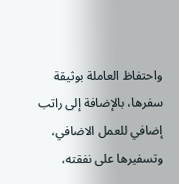واحتفاظ العاملة بوثيقة سفرها، بالإضافة إلى راتب إضافي للعمل الاضافي، وتسفيرها على نفقته،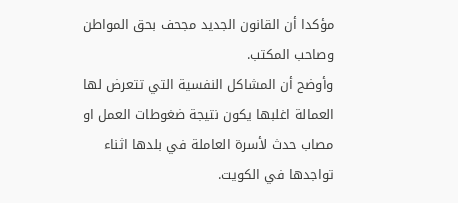مؤكدا أن القانون الجديد مجحف بحق المواطن وصاحب المكتب.
وأوضح أن المشاكل النفسية التي تتعرض لها العمالة اغلبها يكون نتيجة ضغوطات العمل او مصاب حدث لأسرة العاملة في بلدها اثناء تواجدها في الكويت.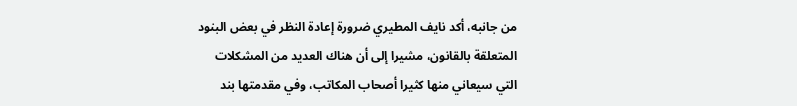من جانبه، أكد نايف المطيري ضرورة إعادة النظر في بعض البنود المتعلقة بالقانون، مشيرا إلى أن هناك العديد من المشكلات التي سيعاني منها كثيرا أصحاب المكاتب، وفي مقدمتها بند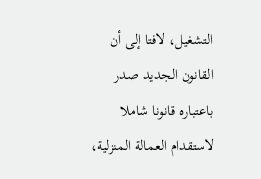التشغيل، لافتا إلى أن القانون الجديد صدر باعتباره قانونا شاملا لاستقدام العمالة المنزلية،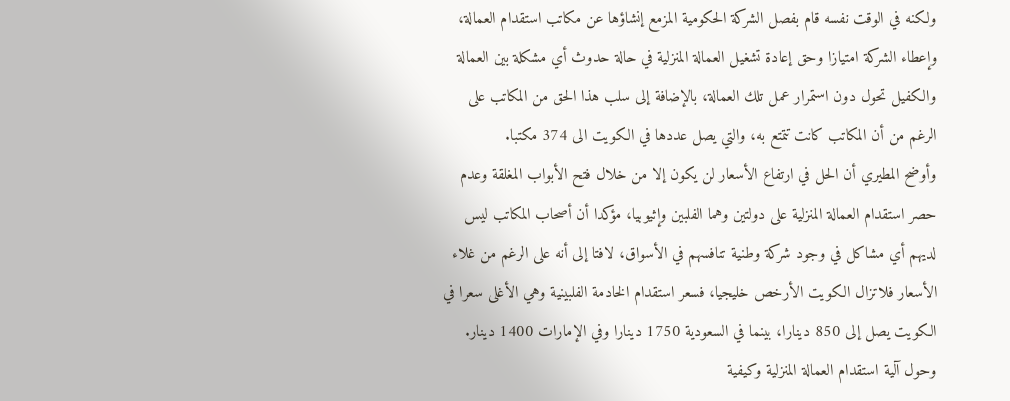ولكنه في الوقت نفسه قام بفصل الشركة الحكومية المزمع إنشاؤها عن مكاتب استقدام العمالة، وإعطاء الشركة امتيازا وحق إعادة تشغيل العمالة المنزلية في حالة حدوث أي مشكلة بين العمالة والكفيل تحول دون استمرار عمل تلك العمالة، بالإضافة إلى سلب هذا الحق من المكاتب على الرغم من أن المكاتب كانت تتمتع به، والتي يصل عددها في الكويت الى 374 مكتبا.
وأوضح المطيري أن الحل في ارتفاع الأسعار لن يكون إلا من خلال فتح الأبواب المغلقة وعدم حصر استقدام العمالة المنزلية على دولتين وهما الفلبين وإثيوبيا، مؤكدا أن أصحاب المكاتب ليس لديهم أي مشاكل في وجود شركة وطنية تنافسهم في الأسواق، لافتا إلى أنه على الرغم من غلاء الأسعار فلاتزال الكويت الأرخص خليجيا، فسعر استقدام الخادمة الفلبينية وهي الأغلى سعرا في الكويت يصل إلى 850 دينارا، بينما في السعودية 1750 دينارا وفي الإمارات 1400 دينار.
وحول آلية استقدام العمالة المنزلية وكيفية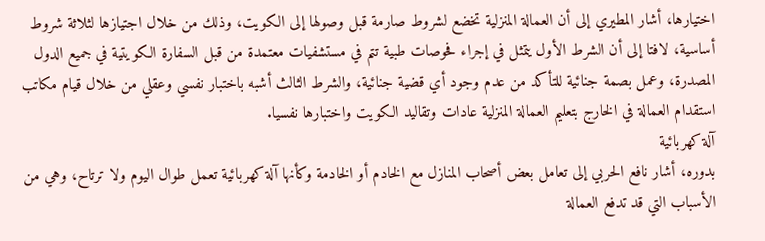اختيارها، أشار المطيري إلى أن العمالة المنزلية تخضع لشروط صارمة قبل وصولها إلى الكويت، وذلك من خلال اجتيازها لثلاثة شروط أساسية، لافتا إلى أن الشرط الأول يتمثل في إجراء فحوصات طبية تتم في مستشفيات معتمدة من قبل السفارة الكويتية في جميع الدول المصدرة، وعمل بصمة جنائية للتأكد من عدم وجود أي قضية جنائية، والشرط الثالث أشبه باختبار نفسي وعقلي من خلال قيام مكاتب استقدام العمالة في الخارج بتعليم العمالة المنزلية عادات وتقاليد الكويت واختبارها نفسيا.
آلة كهربائية
بدوره، أشار نافع الحربي إلى تعامل بعض أصحاب المنازل مع الخادم أو الخادمة وكأنها آلة كهربائية تعمل طوال اليوم ولا ترتاح، وهي من الأسباب التي قد تدفع العمالة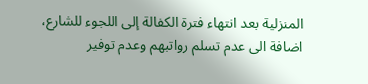المنزلية بعد انتهاء فترة الكفالة إلى اللجوء للشارع، اضافة الى عدم تسلم رواتبهم وعدم توفير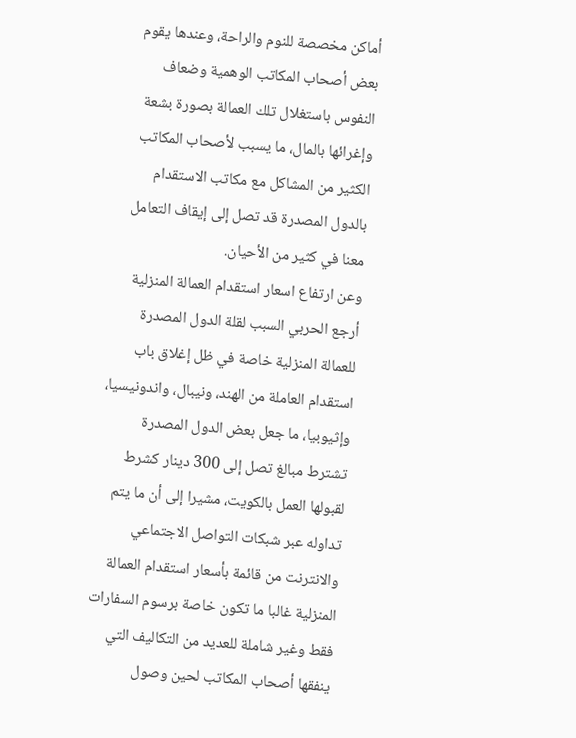أماكن مخصصة للنوم والراحة، وعندها يقوم بعض أصحاب المكاتب الوهمية وضعاف النفوس باستغلال تلك العمالة بصورة بشعة وإغرائها بالمال، ما يسبب لأصحاب المكاتب الكثير من المشاكل مع مكاتب الاستقدام بالدول المصدرة قد تصل إلى إيقاف التعامل معنا في كثير من الأحيان.
وعن ارتفاع اسعار استقدام العمالة المنزلية أرجع الحربي السبب لقلة الدول المصدرة للعمالة المنزلية خاصة في ظل إغلاق باب استقدام العاملة من الهند، ونيبال، واندونيسيا، وإثيوبيا، ما جعل بعض الدول المصدرة تشترط مبالغ تصل إلى 300 دينار كشرط لقبولها العمل بالكويت، مشيرا إلى أن ما يتم تداوله عبر شبكات التواصل الاجتماعي والانترنت من قائمة بأسعار استقدام العمالة المنزلية غالبا ما تكون خاصة برسوم السفارات فقط وغير شاملة للعديد من التكاليف التي ينفقها أصحاب المكاتب لحين وصول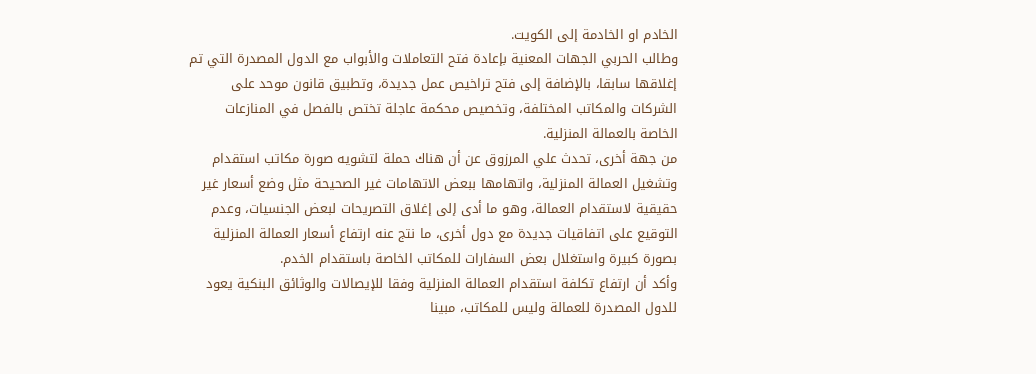الخادم او الخادمة إلى الكويت.
وطالب الحربي الجهات المعنية بإعادة فتح التعاملات والأبواب مع الدول المصدرة التي تم إغلاقها سابقا، بالإضافة إلى فتح تراخيص عمل جديدة، وتطبيق قانون موحد على الشركات والمكاتب المختلفة، وتخصيص محكمة عاجلة تختص بالفصل في المنازعات الخاصة بالعمالة المنزلية.
من جهة أخرى، تحدث علي المرزوق عن أن هناك حملة لتشويه صورة مكاتب استقدام وتشغيل العمالة المنزلية، واتهامها ببعض الاتهامات غير الصحيحة مثل وضع أسعار غير حقيقية لاستقدام العمالة، وهو ما أدى إلى إغلاق التصريحات لبعض الجنسيات، وعدم التوقيع على اتفاقيات جديدة مع دول أخرى، ما نتج عنه ارتفاع أسعار العمالة المنزلية بصورة كبيرة واستغلال بعض السفارات للمكاتب الخاصة باستقدام الخدم.
وأكد أن ارتفاع تكلفة استقدام العمالة المنزلية وفقا للإيصالات والوثائق البنكية يعود للدول المصدرة للعمالة وليس للمكاتب، مبينا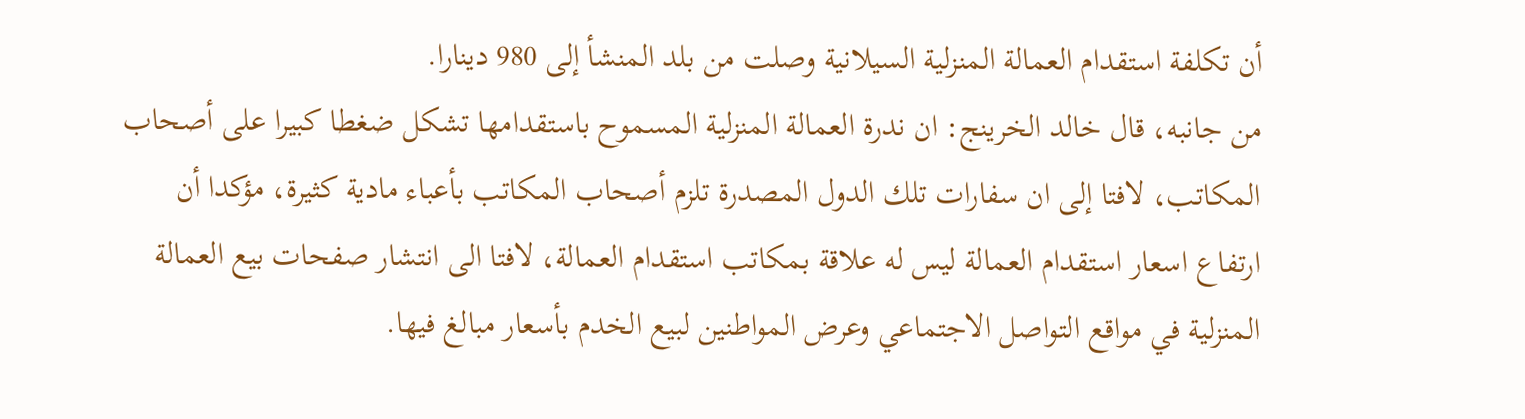أن تكلفة استقدام العمالة المنزلية السيلانية وصلت من بلد المنشأ إلى 980 دينارا.
من جانبه، قال خالد الخرينج: ان ندرة العمالة المنزلية المسموح باستقدامها تشكل ضغطا كبيرا على أصحاب المكاتب، لافتا إلى ان سفارات تلك الدول المصدرة تلزم أصحاب المكاتب بأعباء مادية كثيرة، مؤكدا أن ارتفاع اسعار استقدام العمالة ليس له علاقة بمكاتب استقدام العمالة، لافتا الى انتشار صفحات بيع العمالة المنزلية في مواقع التواصل الاجتماعي وعرض المواطنين لبيع الخدم بأسعار مبالغ فيها.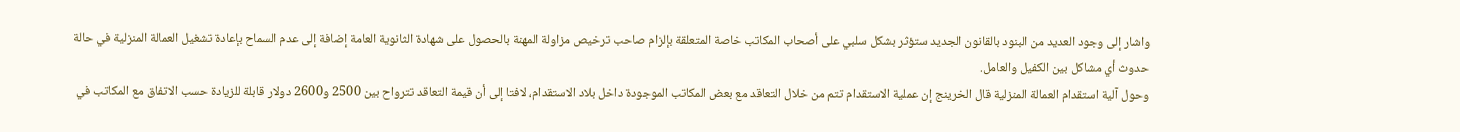واشار إلى وجود العديد من البنود بالقانون الجديد ستؤثر بشكل سلبي على أصحاب المكاتب خاصة المتعلقة بإلزام صاحب ترخيص مزاولة المهنة بالحصول على شهادة الثانوية العامة إضافة إلى عدم السماح بإعادة تشغيل العمالة المنزلية في حالة حدوث أي مشاكل بين الكفيل والعامل.
وحول آلية استقدام العمالة المنزلية قال الخرينج إن عملية الاستقدام تتم من خلال التعاقد مع بعض المكاتب الموجودة داخل بلاد الاستقدام، لافتا إلى أن قيمة التعاقد تترواح بين 2500 و2600 دولار قابلة للزيادة حسب الاتفاق مع المكاتب في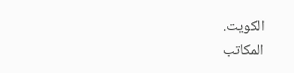الكويت.
المكاتب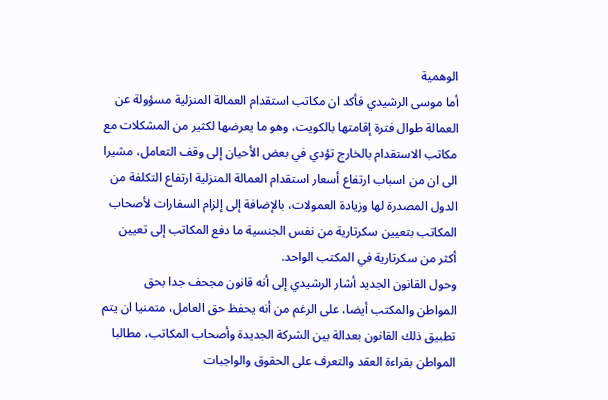الوهمية
أما موسى الرشيدي فأكد ان مكاتب استقدام العمالة المنزلية مسؤولة عن العمالة طوال فترة إقامتها بالكويت، وهو ما يعرضها لكثير من المشكلات مع مكاتب الاستقدام بالخارج تؤدي في بعض الأحيان إلى وقف التعامل، مشيرا الى ان من اسباب ارتفاع أسعار استقدام العمالة المنزلية ارتفاع التكلفة من الدول المصدرة لها وزيادة العمولات، بالإضافة إلى إلزام السفارات لأصحاب المكاتب بتعيين سكرتارية من نفس الجنسية ما دفع المكاتب إلى تعيين أكثر من سكرتارية في المكتب الواحد.
وحول القانون الجديد أشار الرشيدي إلى أنه قانون مجحف جدا بحق المواطن والمكتب أيضا، على الرغم من أنه يحفظ حق العامل، متمنيا ان يتم تطبيق ذلك القانون بعدالة بين الشركة الجديدة وأصحاب المكاتب، مطالبا المواطن بقراءة العقد والتعرف على الحقوق والواجبات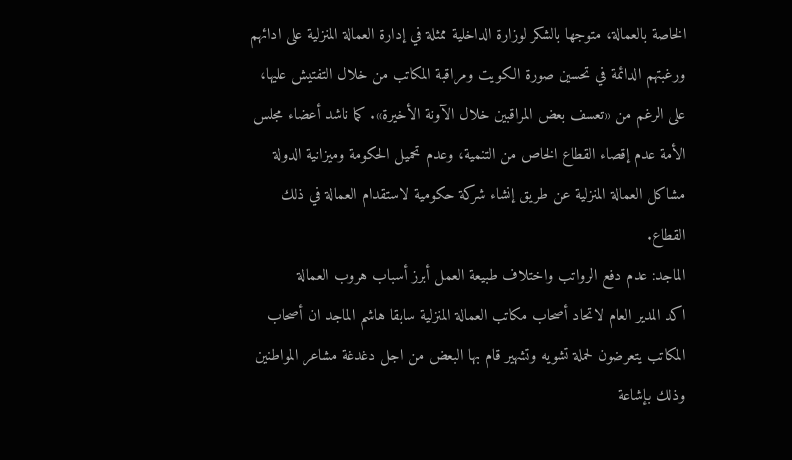الخاصة بالعمالة، متوجها بالشكر لوزارة الداخلية ممثلة في إدارة العمالة المنزلية على ادائهم ورغبتهم الدائمة في تحسين صورة الكويت ومراقبة المكاتب من خلال التفتيش عليها، على الرغم من «تعسف بعض المراقبين خلال الآونة الأخيرة». كما ناشد أعضاء مجلس الأمة عدم إقصاء القطاع الخاص من التنمية، وعدم تحميل الحكومة وميزانية الدولة مشاكل العمالة المنزلية عن طريق إنشاء شركة حكومية لاستقدام العمالة في ذلك القطاع.
الماجد: عدم دفع الرواتب واختلاف طبيعة العمل أبرز أسباب هروب العمالة
اكد المدير العام لاتحاد أصحاب مكاتب العمالة المنزلية سابقا هاشم الماجد ان أصحاب المكاتب يتعرضون لحملة تشويه وتشهير قام بها البعض من اجل دغدغة مشاعر المواطنين وذلك بإشاعة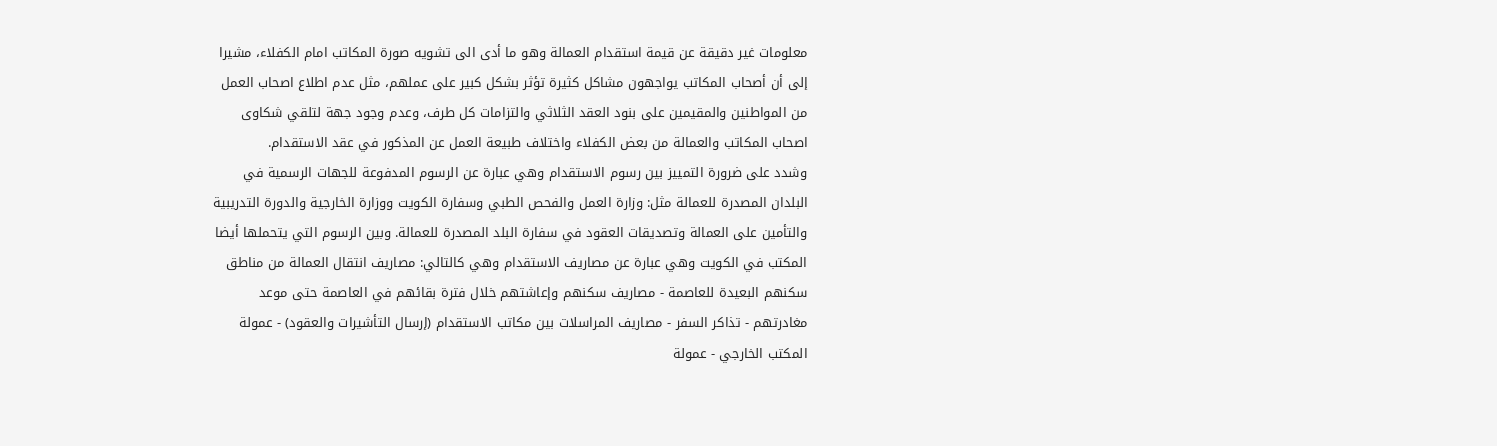معلومات غير دقيقة عن قيمة استقدام العمالة وهو ما أدى الى تشويه صورة المكاتب امام الكفلاء، مشيرا إلى أن أصحاب المكاتب يواجهون مشاكل كثيرة تؤثر بشكل كبير على عملهم، مثل عدم اطلاع اصحاب العمل من المواطنين والمقيمين على بنود العقد الثلاثي والتزامات كل طرف، وعدم وجود جهة لتلقي شكاوى اصحاب المكاتب والعمالة من بعض الكفلاء واختلاف طبيعة العمل عن المذكور في عقد الاستقدام.
وشدد على ضرورة التمييز بين رسوم الاستقدام وهي عبارة عن الرسوم المدفوعة للجهات الرسمية في البلدان المصدرة للعمالة مثل: وزارة العمل والفحص الطبي وسفارة الكويت ووزارة الخارجية والدورة التدريبية والتأمين على العمالة وتصديقات العقود في سفارة البلد المصدرة للعمالة. وبين الرسوم التي يتحملها أيضا المكتب في الكويت وهي عبارة عن مصاريف الاستقدام وهي كالتالي: مصاريف انتقال العمالة من مناطق سكنهم البعيدة للعاصمة - مصاريف سكنهم وإعاشتهم خلال فترة بقائهم في العاصمة حتى موعد مغادرتهم - تذاكر السفر - مصاريف المراسلات بين مكاتب الاستقدام (إرسال التأشيرات والعقود) - عمولة المكتب الخارجي - عمولة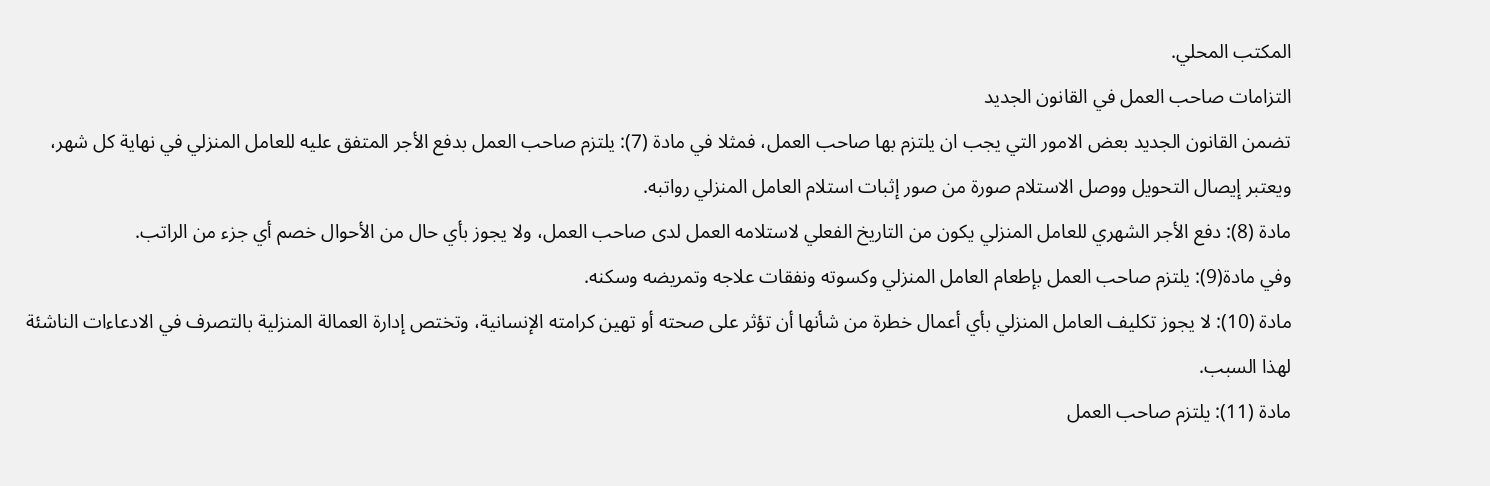المكتب المحلي.
التزامات صاحب العمل في القانون الجديد
تضمن القانون الجديد بعض الامور التي يجب ان يلتزم بها صاحب العمل، فمثلا في مادة (7): يلتزم صاحب العمل بدفع الأجر المتفق عليه للعامل المنزلي في نهاية كل شهر، ويعتبر إيصال التحويل ووصل الاستلام صورة من صور إثبات استلام العامل المنزلي رواتبه.
مادة (8): دفع الأجر الشهري للعامل المنزلي يكون من التاريخ الفعلي لاستلامه العمل لدى صاحب العمل، ولا يجوز بأي حال من الأحوال خصم أي جزء من الراتب.
وفي مادة(9): يلتزم صاحب العمل بإطعام العامل المنزلي وكسوته ونفقات علاجه وتمريضه وسكنه.
مادة (10): لا يجوز تكليف العامل المنزلي بأي أعمال خطرة من شأنها أن تؤثر على صحته أو تهين كرامته الإنسانية، وتختص إدارة العمالة المنزلية بالتصرف في الادعاءات الناشئة لهذا السبب.
مادة (11): يلتزم صاحب العمل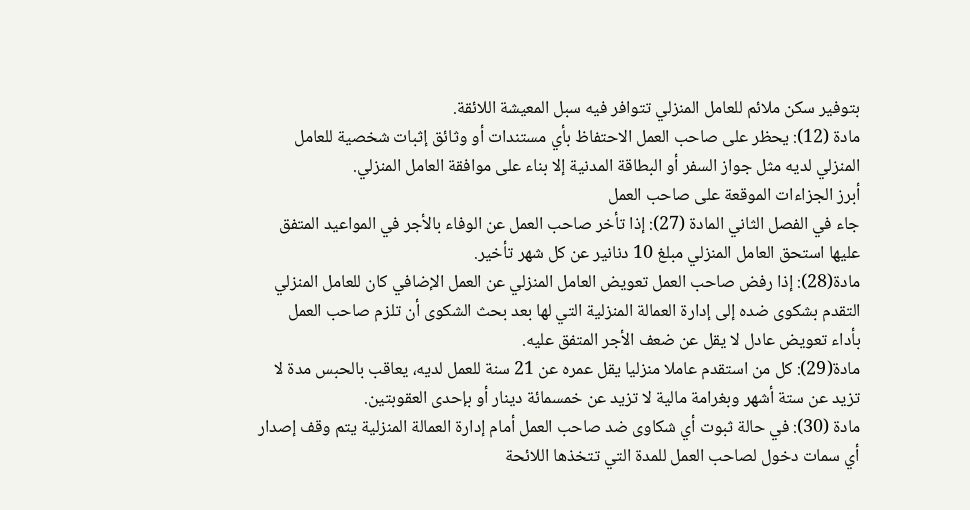بتوفير سكن ملائم للعامل المنزلي تتوافر فيه سبل المعيشة اللائقة.
مادة (12): يحظر على صاحب العمل الاحتفاظ بأي مستندات أو وثائق إثبات شخصية للعامل المنزلي لديه مثل جواز السفر أو البطاقة المدنية إلا بناء على موافقة العامل المنزلي.
أبرز الجزاءات الموقعة على صاحب العمل
جاء في الفصل الثاني المادة (27): إذا تأخر صاحب العمل عن الوفاء بالأجر في المواعيد المتفق عليها استحق العامل المنزلي مبلغ 10 دنانير عن كل شهر تأخير.
مادة(28): إذا رفض صاحب العمل تعويض العامل المنزلي عن العمل الإضافي كان للعامل المنزلي التقدم بشكوى ضده إلى إدارة العمالة المنزلية التي لها بعد بحث الشكوى أن تلزم صاحب العمل بأداء تعويض عادل لا يقل عن ضعف الأجر المتفق عليه.
مادة(29): كل من استقدم عاملا منزليا يقل عمره عن 21 سنة للعمل لديه، يعاقب بالحبس مدة لا تزيد عن ستة أشهر وبغرامة مالية لا تزيد عن خمسمائة دينار أو بإحدى العقوبتين.
مادة (30): في حالة ثبوت أي شكاوى ضد صاحب العمل أمام إدارة العمالة المنزلية يتم وقف إصدار أي سمات دخول لصاحب العمل للمدة التي تتخذها اللائحة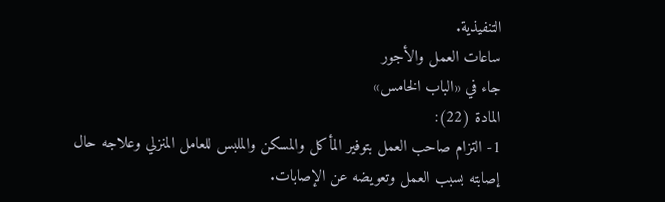التنفيذية.
ساعات العمل والأجور
جاء في «الباب الخامس»
المادة (22):
1- التزام صاحب العمل بتوفير المأكل والمسكن والملبس للعامل المنزلي وعلاجه حال إصابته بسبب العمل وتعويضه عن الإصابات.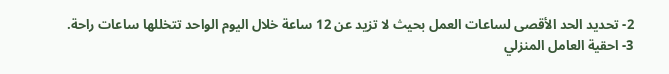2- تحديد الحد الأقصى لساعات العمل بحيث لا تزيد عن 12 ساعة خلال اليوم الواحد تتخللها ساعات راحة.
3- احقية العامل المنزلي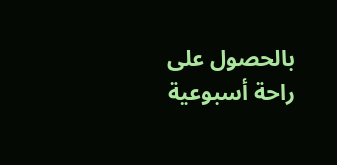بالحصول على راحة أسبوعية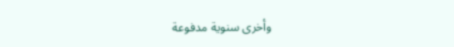وأخرى سنوية مدفوعة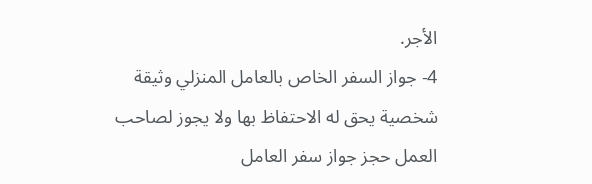الأجر.
4- جواز السفر الخاص بالعامل المنزلي وثيقة شخصية يحق له الاحتفاظ بها ولا يجوز لصاحب العمل حجز جواز سفر العامل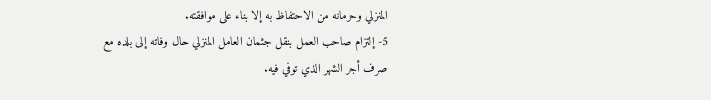المنزلي وحرمانه من الاحتفاظ به إلا بناء على موافقته.
5- إلتزام صاحب العمل بنقل جثمان العامل المنزلي حال وفاته إلى بلده مع صرف أجر الشهر الذي توفي فيه.